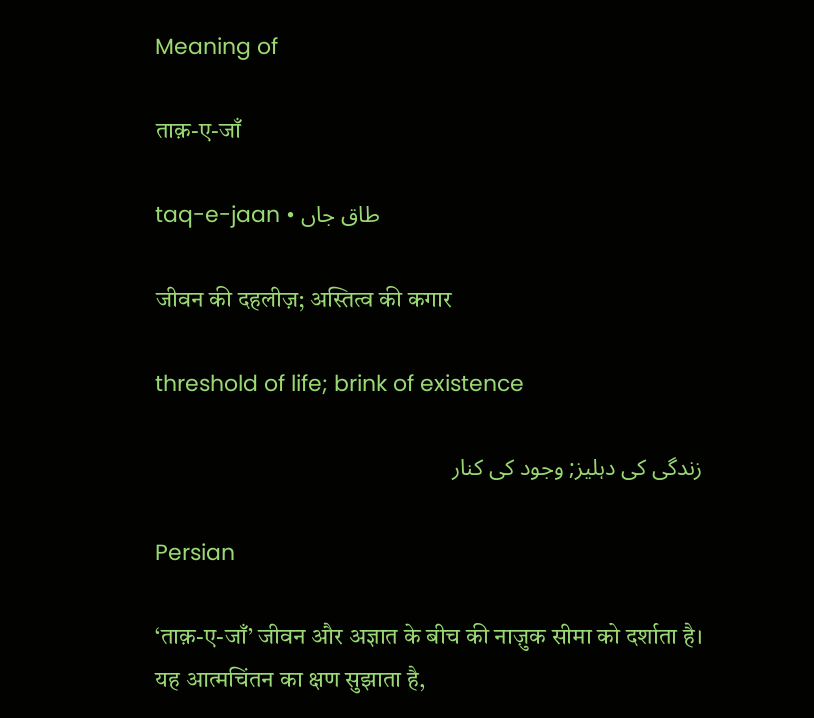Meaning of

ताक़-ए-जाँ

taq-e-jaan • طاق جاں

जीवन की दहलीज़; अस्तित्व की कगार

threshold of life; brink of existence

زندگی کی دہلیز; وجود کی کنار

Persian

‘ताक़-ए-जाँ’ जीवन और अज्ञात के बीच की नाज़ुक सीमा को दर्शाता है। यह आत्मचिंतन का क्षण सुझाता है,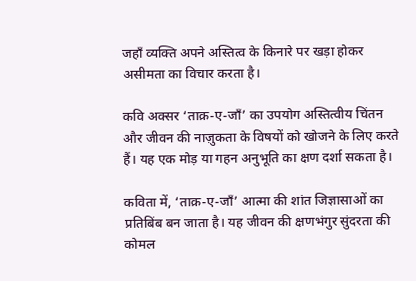जहाँ व्यक्ति अपने अस्तित्व के किनारे पर खड़ा होकर असीमता का विचार करता है।

कवि अक्सर ‘ताक़-ए-जाँ’ का उपयोग अस्तित्वीय चिंतन और जीवन की नाज़ुकता के विषयों को खोजने के लिए करते हैं। यह एक मोड़ या गहन अनुभूति का क्षण दर्शा सकता है।

कविता में, ‘ताक़-ए-जाँ’ आत्मा की शांत जिज्ञासाओं का प्रतिबिंब बन जाता है। यह जीवन की क्षणभंगुर सुंदरता की कोमल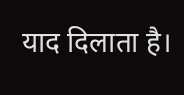याद दिलाता है।